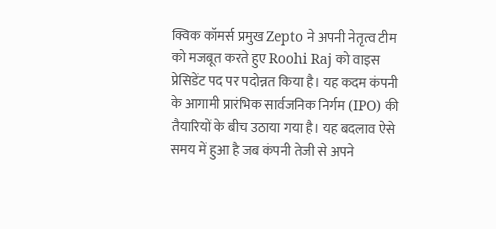क्विक कॉमर्स प्रमुख Zepto ने अपनी नेतृत्व टीम को मजबूत करते हुए Roohi Raj को वाइस प्रेसिडेंट पद पर पदोन्नत किया है। यह कदम कंपनी के आगामी प्रारंभिक सार्वजनिक निर्गम (IPO) की तैयारियों के बीच उठाया गया है। यह बदलाव ऐसे समय में हुआ है जब कंपनी तेजी से अपने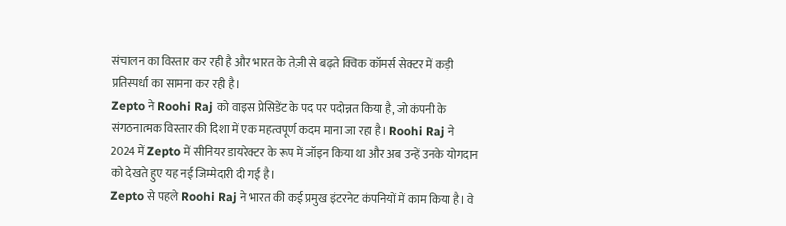संचालन का विस्तार कर रही है और भारत के तेज़ी से बढ़ते क्विक कॉमर्स सेक्टर में कड़ी प्रतिस्पर्धा का सामना कर रही है।
Zepto ने Roohi Raj को वाइस प्रेसिडेंट के पद पर पदोन्नत किया है, जो कंपनी के संगठनात्मक विस्तार की दिशा में एक महत्वपूर्ण कदम माना जा रहा है। Roohi Raj ने 2024 में Zepto में सीनियर डायरेक्टर के रूप में जॉइन किया था और अब उन्हें उनके योगदान को देखते हुए यह नई जिम्मेदारी दी गई है।
Zepto से पहले Roohi Raj ने भारत की कई प्रमुख इंटरनेट कंपनियों में काम किया है। वे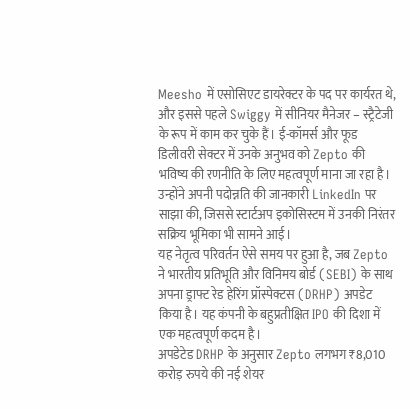Meesho में एसोसिएट डायरेक्टर के पद पर कार्यरत थे, और इससे पहले Swiggy में सीनियर मैनेजर – स्ट्रैटेजी के रूप में काम कर चुके हैं। ई-कॉमर्स और फूड डिलीवरी सेक्टर में उनके अनुभव को Zepto की भविष्य की रणनीति के लिए महत्वपूर्ण माना जा रहा है।
उन्होंने अपनी पदोन्नति की जानकारी LinkedIn पर साझा की, जिससे स्टार्टअप इकोसिस्टम में उनकी निरंतर सक्रिय भूमिका भी सामने आई।
यह नेतृत्व परिवर्तन ऐसे समय पर हुआ है, जब Zepto ने भारतीय प्रतिभूति और विनिमय बोर्ड (SEBI) के साथ अपना ड्राफ्ट रेड हेरिंग प्रॉस्पेक्टस (DRHP) अपडेट किया है। यह कंपनी के बहुप्रतीक्षित IPO की दिशा में एक महत्वपूर्ण कदम है।
अपडेटेड DRHP के अनुसार Zepto लगभग ₹8,010 करोड़ रुपये की नई शेयर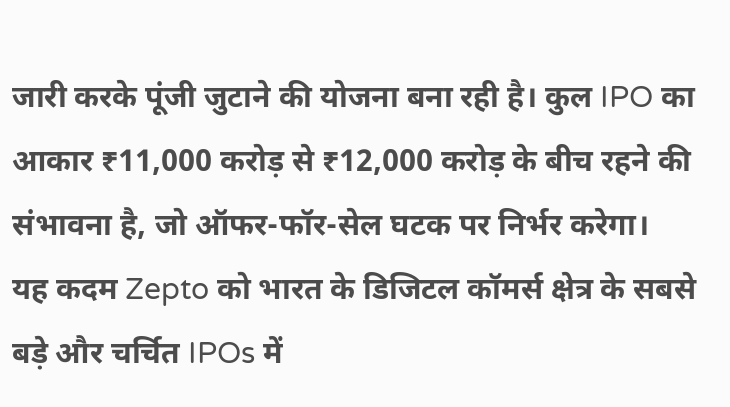जारी करके पूंजी जुटाने की योजना बना रही है। कुल IPO का आकार ₹11,000 करोड़ से ₹12,000 करोड़ के बीच रहने की संभावना है, जो ऑफर-फॉर-सेल घटक पर निर्भर करेगा।
यह कदम Zepto को भारत के डिजिटल कॉमर्स क्षेत्र के सबसे बड़े और चर्चित IPOs में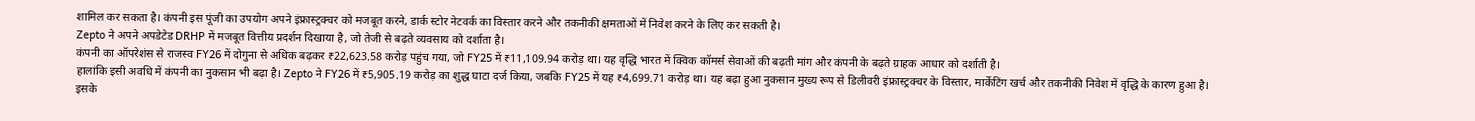शामिल कर सकता है। कंपनी इस पूंजी का उपयोग अपने इंफ्रास्ट्रक्चर को मजबूत करने, डार्क स्टोर नेटवर्क का विस्तार करने और तकनीकी क्षमताओं में निवेश करने के लिए कर सकती है।
Zepto ने अपने अपडेटेड DRHP में मजबूत वित्तीय प्रदर्शन दिखाया है, जो तेजी से बढ़ते व्यवसाय को दर्शाता है।
कंपनी का ऑपरेशंस से राजस्व FY26 में दोगुना से अधिक बढ़कर ₹22,623.58 करोड़ पहुंच गया, जो FY25 में ₹11,109.94 करोड़ था। यह वृद्धि भारत में क्विक कॉमर्स सेवाओं की बढ़ती मांग और कंपनी के बढ़ते ग्राहक आधार को दर्शाती है।
हालांकि इसी अवधि में कंपनी का नुकसान भी बढ़ा है। Zepto ने FY26 में ₹5,905.19 करोड़ का शुद्ध घाटा दर्ज किया, जबकि FY25 में यह ₹4,699.71 करोड़ था। यह बढ़ा हुआ नुकसान मुख्य रूप से डिलीवरी इंफ्रास्ट्रक्चर के विस्तार, मार्केटिंग खर्च और तकनीकी निवेश में वृद्धि के कारण हुआ है।
इसके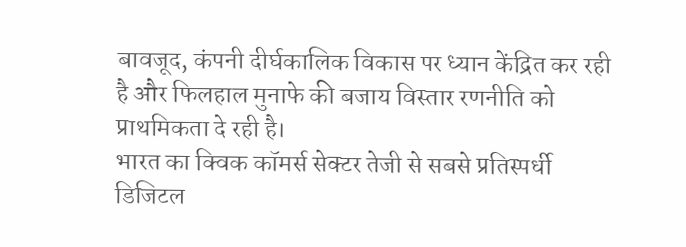बावजूद, कंपनी दीर्घकालिक विकास पर ध्यान केंद्रित कर रही है और फिलहाल मुनाफे की बजाय विस्तार रणनीति को प्राथमिकता दे रही है।
भारत का क्विक कॉमर्स सेक्टर तेजी से सबसे प्रतिस्पर्धी डिजिटल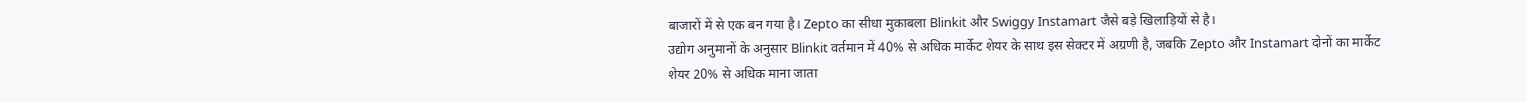बाजारों में से एक बन गया है। Zepto का सीधा मुकाबला Blinkit और Swiggy Instamart जैसे बड़े खिलाड़ियों से है।
उद्योग अनुमानों के अनुसार Blinkit वर्तमान में 40% से अधिक मार्केट शेयर के साथ इस सेक्टर में अग्रणी है, जबकि Zepto और Instamart दोनों का मार्केट शेयर 20% से अधिक माना जाता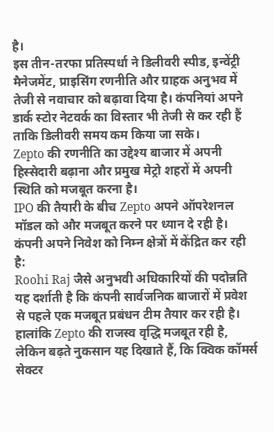है।
इस तीन-तरफा प्रतिस्पर्धा ने डिलीवरी स्पीड, इन्वेंट्री मैनेजमेंट, प्राइसिंग रणनीति और ग्राहक अनुभव में तेजी से नवाचार को बढ़ावा दिया है। कंपनियां अपने डार्क स्टोर नेटवर्क का विस्तार भी तेजी से कर रही हैं ताकि डिलीवरी समय कम किया जा सके।
Zepto की रणनीति का उद्देश्य बाजार में अपनी हिस्सेदारी बढ़ाना और प्रमुख मेट्रो शहरों में अपनी स्थिति को मजबूत करना है।
IPO की तैयारी के बीच Zepto अपने ऑपरेशनल मॉडल को और मजबूत करने पर ध्यान दे रही है। कंपनी अपने निवेश को निम्न क्षेत्रों में केंद्रित कर रही है:
Roohi Raj जैसे अनुभवी अधिकारियों की पदोन्नति यह दर्शाती है कि कंपनी सार्वजनिक बाजारों में प्रवेश से पहले एक मजबूत प्रबंधन टीम तैयार कर रही है।
हालांकि Zepto की राजस्व वृद्धि मजबूत रही है, लेकिन बढ़ते नुकसान यह दिखाते हैं, कि क्विक कॉमर्स सेक्टर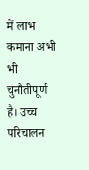में लाभ कमाना अभी भी चुनौतीपूर्ण है। उच्च परिचालन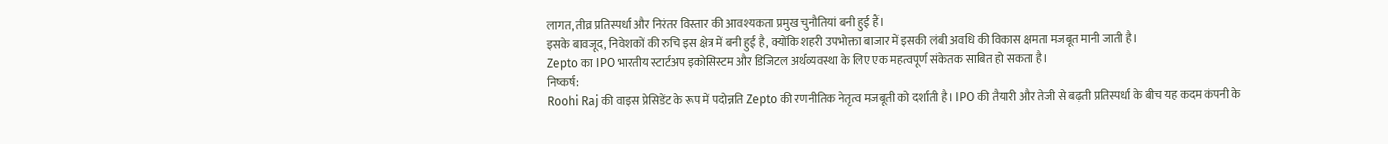लागत, तीव्र प्रतिस्पर्धा और निरंतर विस्तार की आवश्यकता प्रमुख चुनौतियां बनी हुई हैं।
इसके बावजूद, निवेशकों की रुचि इस क्षेत्र में बनी हुई है, क्योंकि शहरी उपभोक्ता बाजार में इसकी लंबी अवधि की विकास क्षमता मजबूत मानी जाती है।
Zepto का IPO भारतीय स्टार्टअप इकोसिस्टम और डिजिटल अर्थव्यवस्था के लिए एक महत्वपूर्ण संकेतक साबित हो सकता है।
निष्कर्ष:
Roohi Raj की वाइस प्रेसिडेंट के रूप में पदोन्नति Zepto की रणनीतिक नेतृत्व मजबूती को दर्शाती है। IPO की तैयारी और तेजी से बढ़ती प्रतिस्पर्धा के बीच यह कदम कंपनी के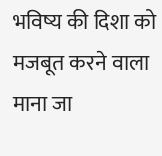भविष्य की दिशा को मजबूत करने वाला माना जा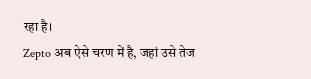रहा है।
Zepto अब ऐसे चरण में है, जहां उसे तेज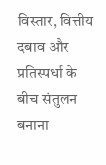विस्तार, वित्तीय दबाव और प्रतिस्पर्धा के बीच संतुलन बनाना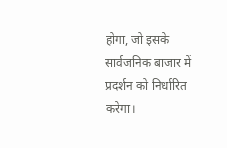होगा, जो इसके सार्वजनिक बाजार में प्रदर्शन को निर्धारित करेगा।